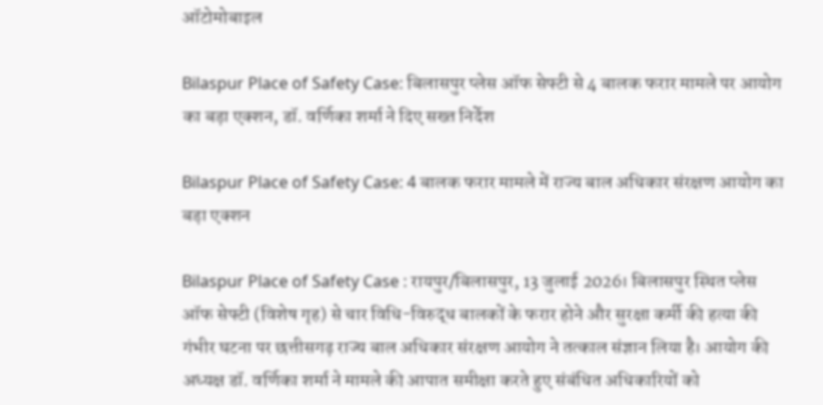ऑटोमोबाइल

Bilaspur Place of Safety Case: बिलासपुर प्लेस ऑफ सेफ्टी से 4 बालक फरार मामले पर आयोग का बड़ा एक्शन, डॉ. वर्णिका शर्मा ने दिए सख्त निर्देश

Bilaspur Place of Safety Case: 4 बालक फरार मामले में राज्य बाल अधिकार संरक्षण आयोग का बड़ा एक्शन

Bilaspur Place of Safety Case : रायपुर/बिलासपुर, 13 जुलाई 2026। बिलासपुर स्थित प्लेस ऑफ सेफ्टी (विशेष गृह) से चार विधि-विरुद्ध बालकों के फरार होने और सुरक्षा कर्मी की हत्या की गंभीर घटना पर छत्तीसगढ़ राज्य बाल अधिकार संरक्षण आयोग ने तत्काल संज्ञान लिया है। आयोग की अध्यक्ष डॉ. वर्णिका शर्मा ने मामले की आपात समीक्षा करते हुए संबंधित अधिकारियों को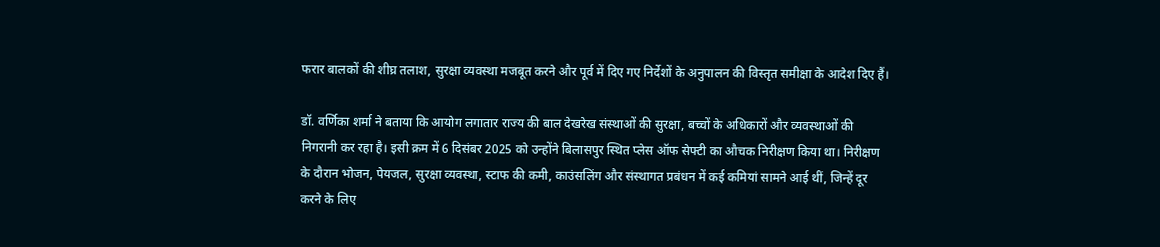फरार बालकों की शीघ्र तलाश, सुरक्षा व्यवस्था मजबूत करने और पूर्व में दिए गए निर्देशों के अनुपालन की विस्तृत समीक्षा के आदेश दिए हैं।

डॉ. वर्णिका शर्मा ने बताया कि आयोग लगातार राज्य की बाल देखरेख संस्थाओं की सुरक्षा, बच्चों के अधिकारों और व्यवस्थाओं की निगरानी कर रहा है। इसी क्रम में 6 दिसंबर 2025 को उन्होंने बिलासपुर स्थित प्लेस ऑफ सेफ्टी का औचक निरीक्षण किया था। निरीक्षण के दौरान भोजन, पेयजल, सुरक्षा व्यवस्था, स्टाफ की कमी, काउंसलिंग और संस्थागत प्रबंधन में कई कमियां सामने आई थीं, जिन्हें दूर करने के लिए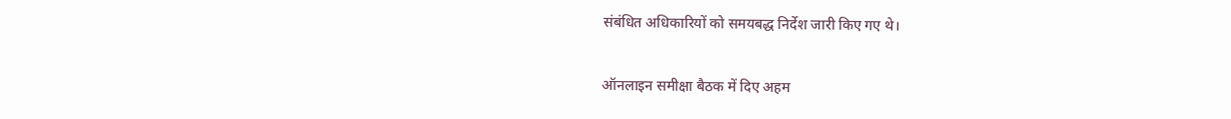संबंधित अधिकारियों को समयबद्ध निर्देश जारी किए गए थे।

ऑनलाइन समीक्षा बैठक में दिए अहम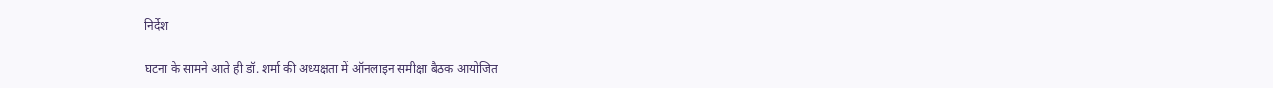निर्देश

घटना के सामने आते ही डॉ. शर्मा की अध्यक्षता में ऑनलाइन समीक्षा बैठक आयोजित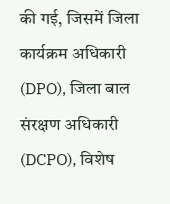की गई, जिसमें जिला कार्यक्रम अधिकारी (DPO), जिला बाल संरक्षण अधिकारी (DCPO), विशेष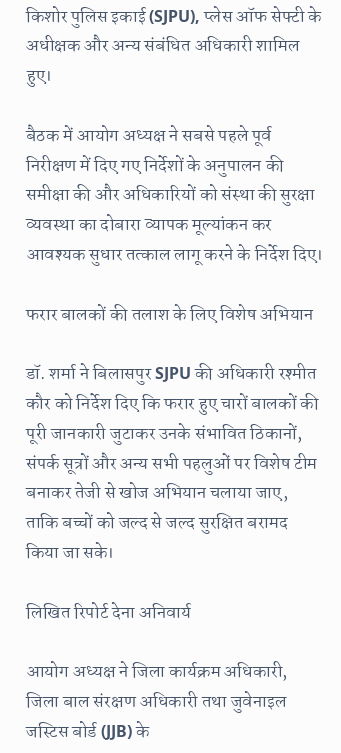किशोर पुलिस इकाई (SJPU), प्लेस ऑफ सेफ्टी के अधीक्षक और अन्य संबंधित अधिकारी शामिल हुए।

बैठक में आयोग अध्यक्ष ने सबसे पहले पूर्व निरीक्षण में दिए गए निर्देशों के अनुपालन की समीक्षा की और अधिकारियों को संस्था की सुरक्षा व्यवस्था का दोबारा व्यापक मूल्यांकन कर आवश्यक सुधार तत्काल लागू करने के निर्देश दिए।

फरार बालकों की तलाश के लिए विशेष अभियान

डॉ. शर्मा ने बिलासपुर SJPU की अधिकारी रश्मीत कौर को निर्देश दिए कि फरार हुए चारों बालकों की पूरी जानकारी जुटाकर उनके संभावित ठिकानों, संपर्क सूत्रों और अन्य सभी पहलुओं पर विशेष टीम बनाकर तेजी से खोज अभियान चलाया जाए, ताकि बच्चों को जल्द से जल्द सुरक्षित बरामद किया जा सके।

लिखित रिपोर्ट देना अनिवार्य

आयोग अध्यक्ष ने जिला कार्यक्रम अधिकारी, जिला बाल संरक्षण अधिकारी तथा जुवेनाइल जस्टिस बोर्ड (JJB) के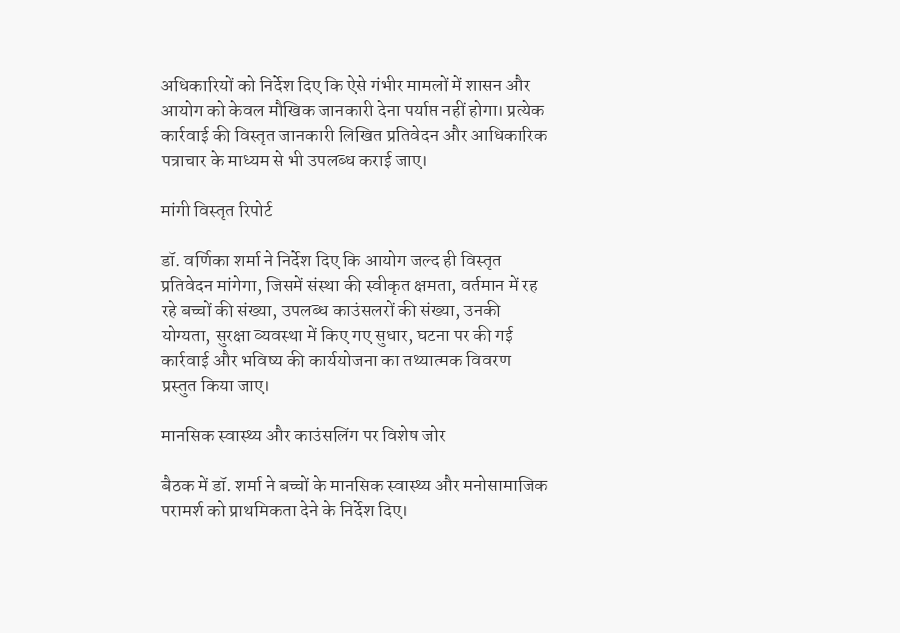अधिकारियों को निर्देश दिए कि ऐसे गंभीर मामलों में शासन और आयोग को केवल मौखिक जानकारी देना पर्याप्त नहीं होगा। प्रत्येक कार्रवाई की विस्तृत जानकारी लिखित प्रतिवेदन और आधिकारिक पत्राचार के माध्यम से भी उपलब्ध कराई जाए।

मांगी विस्तृत रिपोर्ट

डॉ. वर्णिका शर्मा ने निर्देश दिए कि आयोग जल्द ही विस्तृत प्रतिवेदन मांगेगा, जिसमें संस्था की स्वीकृत क्षमता, वर्तमान में रह रहे बच्चों की संख्या, उपलब्ध काउंसलरों की संख्या, उनकी योग्यता, सुरक्षा व्यवस्था में किए गए सुधार, घटना पर की गई कार्रवाई और भविष्य की कार्ययोजना का तथ्यात्मक विवरण प्रस्तुत किया जाए।

मानसिक स्वास्थ्य और काउंसलिंग पर विशेष जोर

बैठक में डॉ. शर्मा ने बच्चों के मानसिक स्वास्थ्य और मनोसामाजिक परामर्श को प्राथमिकता देने के निर्देश दिए।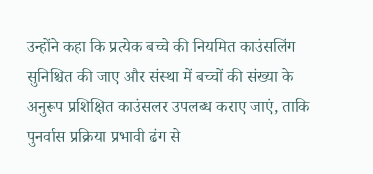उन्होंने कहा कि प्रत्येक बच्चे की नियमित काउंसलिंग सुनिश्चित की जाए और संस्था में बच्चों की संख्या के अनुरूप प्रशिक्षित काउंसलर उपलब्ध कराए जाएं, ताकि पुनर्वास प्रक्रिया प्रभावी ढंग से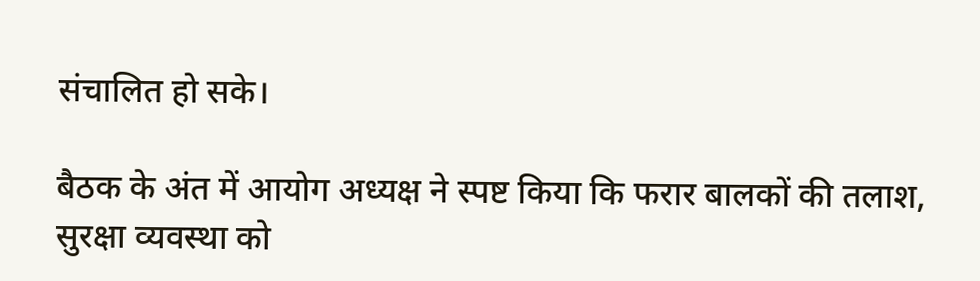संचालित हो सके।

बैठक के अंत में आयोग अध्यक्ष ने स्पष्ट किया कि फरार बालकों की तलाश, सुरक्षा व्यवस्था को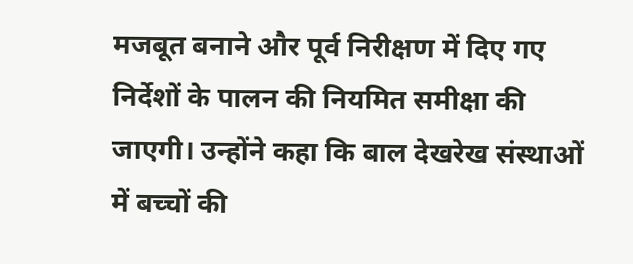मजबूत बनाने और पूर्व निरीक्षण में दिए गए निर्देशों के पालन की नियमित समीक्षा की जाएगी। उन्होंने कहा कि बाल देखरेख संस्थाओं में बच्चों की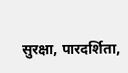सुरक्षा, पारदर्शिता,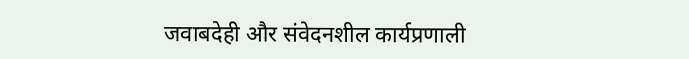जवाबदेही और संवेदनशील कार्यप्रणाली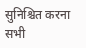सुनिश्चित करना सभी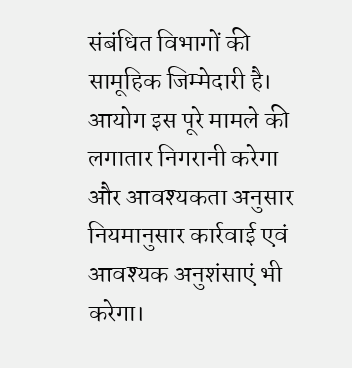संबंधित विभागों की सामूहिक जिम्मेदारी है। आयोग इस पूरे मामले की लगातार निगरानी करेगा और आवश्यकता अनुसार नियमानुसार कार्रवाई एवं आवश्यक अनुशंसाएं भी करेगा।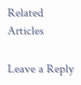Related Articles

Leave a Reply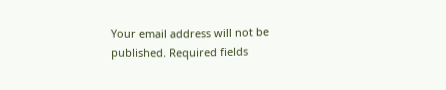Your email address will not be published. Required fields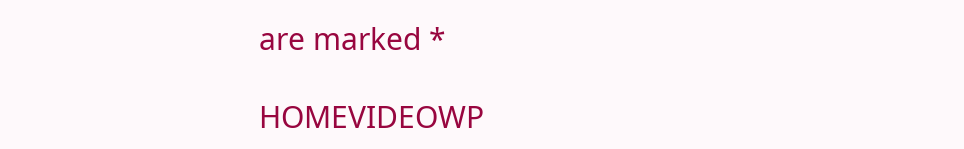are marked *

HOMEVIDEOWP